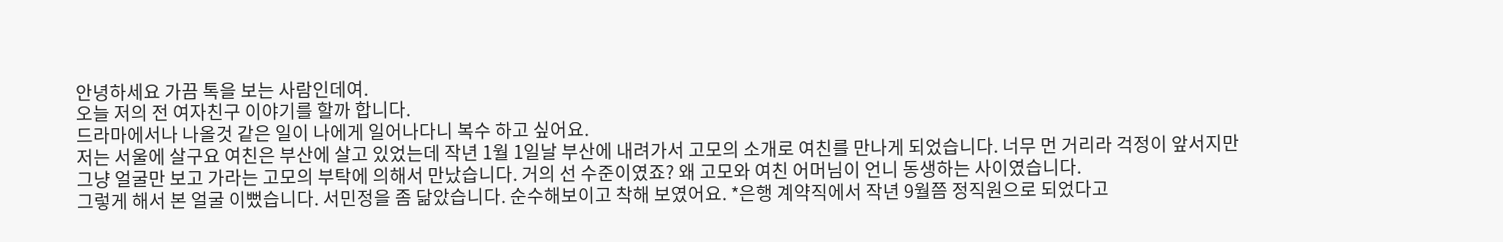안녕하세요 가끔 톡을 보는 사람인데여.
오늘 저의 전 여자친구 이야기를 할까 합니다.
드라마에서나 나올것 같은 일이 나에게 일어나다니 복수 하고 싶어요.
저는 서울에 살구요 여친은 부산에 살고 있었는데 작년 1월 1일날 부산에 내려가서 고모의 소개로 여친를 만나게 되었습니다. 너무 먼 거리라 걱정이 앞서지만 그냥 얼굴만 보고 가라는 고모의 부탁에 의해서 만났습니다. 거의 선 수준이였죠? 왜 고모와 여친 어머님이 언니 동생하는 사이였습니다.
그렇게 해서 본 얼굴 이뻤습니다. 서민정을 좀 닮았습니다. 순수해보이고 착해 보였어요. *은행 계약직에서 작년 9월쯤 정직원으로 되었다고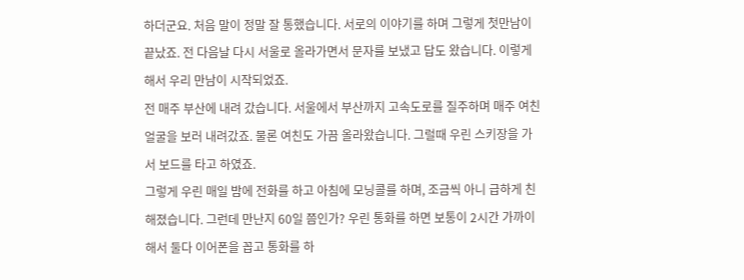하더군요. 처음 말이 정말 잘 통했습니다. 서로의 이야기를 하며 그렇게 첫만남이 끝났죠. 전 다음날 다시 서울로 올라가면서 문자를 보냈고 답도 왔습니다. 이렇게 해서 우리 만남이 시작되었죠.
전 매주 부산에 내려 갔습니다. 서울에서 부산까지 고속도로를 질주하며 매주 여친 얼굴을 보러 내려갔죠. 물론 여친도 가끔 올라왔습니다. 그럴때 우린 스키장을 가서 보드를 타고 하였죠.
그렇게 우린 매일 밤에 전화를 하고 아침에 모닝콜를 하며, 조금씩 아니 급하게 친해졌습니다. 그런데 만난지 60일 쯤인가? 우린 통화를 하면 보통이 2시간 가까이 해서 둘다 이어폰을 꼽고 통화를 하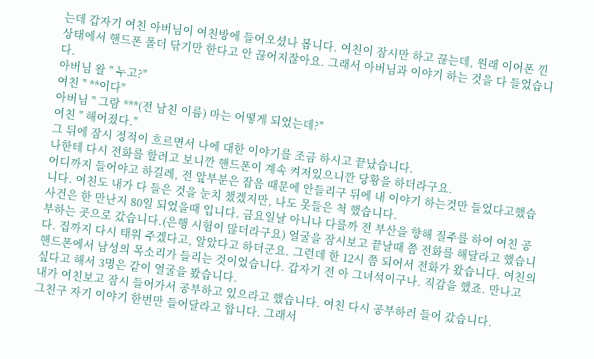는데 갑자기 여친 아버님이 여친방에 들어오셨나 봅니다. 여친이 잠시만 하고 끊는데, 원래 이어폰 낀 상태에서 핸드폰 폴더 닦기만 한다고 안 끊어지잖아요. 그래서 아버님과 이야기 하는 것을 다 들었습니다.
아버님 왈 " 누고?"
여친 " **이다"
아버님 " 그람 ***(전 남친 이름) 마는 어떻게 되었는데?"
여친 " 해어졌다."
그 뒤에 잠시 정적이 흐르면서 나에 대한 이야기를 조금 하시고 끝났습니다.
나한테 다시 전화를 할려고 보니깐 핸드폰이 계속 켜저있으니깐 당황을 하더라구요.
어디까지 들어야고 하길레, 전 앞부분은 잡음 때문에 안들리구 뒤에 내 이야기 하는것만 들었다고했습니다. 여친도 내가 다 들은 것을 눈치 챘겠지만, 나도 못들은 척 했습니다.
사건은 한 만난지 80일 되었을때 입니다. 금요일날 아니나 다를까 전 부산을 향해 질주를 하여 여친 공부하는 곳으로 갔습니다.(은행 시험이 많더라구요) 얼굴을 잠시보고 끝날때 쯤 전화를 해달라고 했습니다. 집까지 다시 태워 주겠다고, 알았다고 하더군요. 그런데 한 12시 쯤 되어서 전화가 왔습니다. 여친의 핸드폰에서 남성의 목소리가 들리는 것이었습니다. 갑자기 전 아 그녀석이구나. 직감을 했죠. 만나고 싶다고 해서 3명은 같이 얼굴을 봤습니다.
내가 여친보고 잠시 들어가서 공부하고 있으라고 했습니다. 여친 다시 공부하러 들어 갔습니다.
그친구 자기 이야기 한번만 들어달라고 합니다. 그래서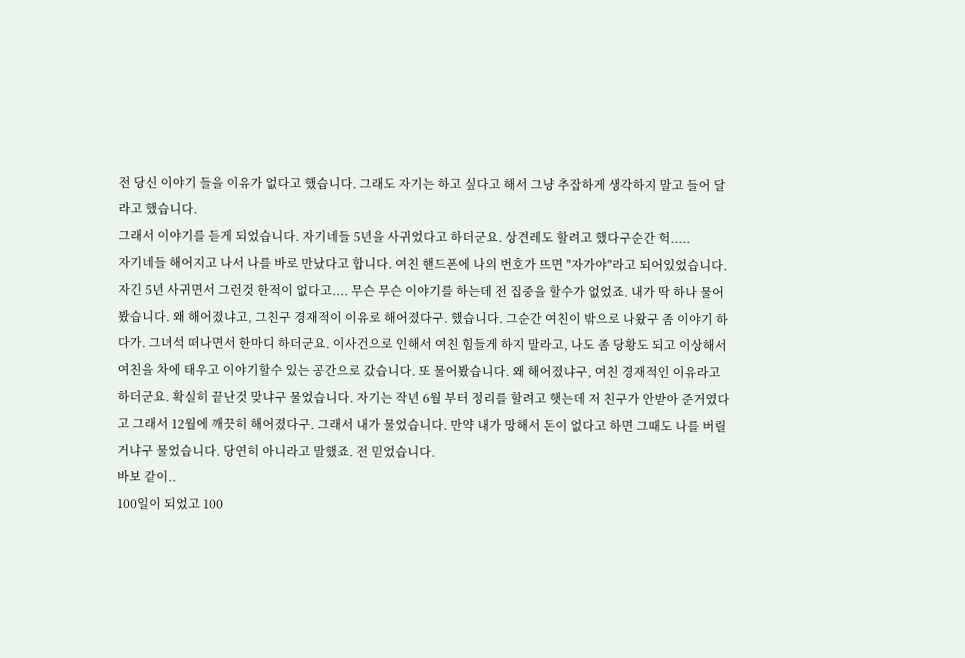전 당신 이야기 들을 이유가 없다고 했습니다. 그래도 자기는 하고 싶다고 해서 그냥 추잡하게 생각하지 말고 들어 달라고 했습니다.
그래서 이야기를 듣게 되었습니다. 자기네들 5년을 사귀었다고 하더군요. 상견레도 할려고 했다구순간 헉.....
자기네들 해어지고 나서 나를 바로 만났다고 합니다. 여친 핸드폰에 나의 번호가 뜨면 "자가야"라고 되어있었습니다. 자긴 5년 사귀면서 그런것 한적이 없다고.... 무슨 무슨 이야기를 하는데 전 집중을 할수가 없었죠. 내가 딱 하나 물어봤습니다. 왜 해어졌냐고, 그친구 경재적이 이유로 해어졌다구. 했습니다. 그순간 여친이 밖으로 나왔구 좀 이야기 하다가. 그녀석 떠나면서 한마디 하더군요. 이사건으로 인해서 여친 힘들게 하지 말라고, 나도 좀 당황도 되고 이상해서 여친을 차에 태우고 이야기할수 있는 공간으로 갔습니다. 또 물어봤습니다. 왜 해어졌냐구, 여친 경재적인 이유라고 하더군요. 확실히 끝난것 맞냐구 물었습니다. 자기는 작년 6월 부터 정리를 할려고 햇는데 저 친구가 안받아 준거였다고 그래서 12월에 깨끗히 해어졌다구. 그래서 내가 물었습니다. 만약 내가 망해서 돈이 없다고 하면 그때도 나를 버릴 거냐구 물었습니다. 당연히 아니라고 말했죠. 전 믿었습니다.
바보 같이..
100일이 되었고 100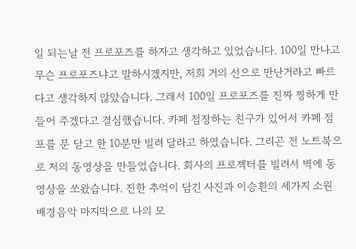일 되는날 전 프로포즈를 하자고 생각하고 있었습니다. 100일 만나고 무슨 프로포즈냐고 말하시겠지만, 저희 거의 선으로 만난거라고 빠르다고 생각하지 않았습니다. 그래서 100일 프로포즈를 진짜 찡하게 만들어 주겠다고 결심했습니다. 카페 점장하는 친구가 있어서 카페 점포를 문 닫고 한 10분만 빌려 달라고 하였습니다. 그리곤 전 노트북으로 저의 동영상을 만들었습니다. 회사의 프로젝터를 빌려서 벽에 동영상을 쏘왔습니다. 진한 추억이 담긴 사진과 이승환의 세가지 소원 배경음악 마지막으로 나의 모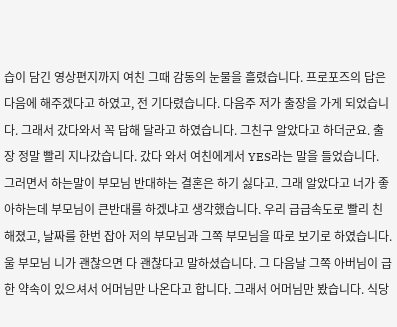습이 담긴 영상편지까지 여친 그때 감동의 눈물을 흘렸습니다. 프로포즈의 답은 다음에 해주겠다고 하였고, 전 기다렸습니다. 다음주 저가 출장을 가게 되었습니다. 그래서 갔다와서 꼭 답해 달라고 하였습니다. 그친구 알았다고 하더군요. 출장 정말 빨리 지나갔습니다. 갔다 와서 여친에게서 YES라는 말을 들었습니다. 그러면서 하는말이 부모님 반대하는 결혼은 하기 싫다고. 그래 알았다고 너가 좋아하는데 부모님이 큰반대를 하겠냐고 생각했습니다. 우리 급급속도로 빨리 친해졌고, 날짜를 한번 잡아 저의 부모님과 그쪽 부모님을 따로 보기로 하였습니다. 울 부모님 니가 괜찮으면 다 괜찮다고 말하셨습니다. 그 다음날 그쪽 아버님이 급한 약속이 있으셔서 어머님만 나온다고 합니다. 그래서 어머님만 봤습니다. 식당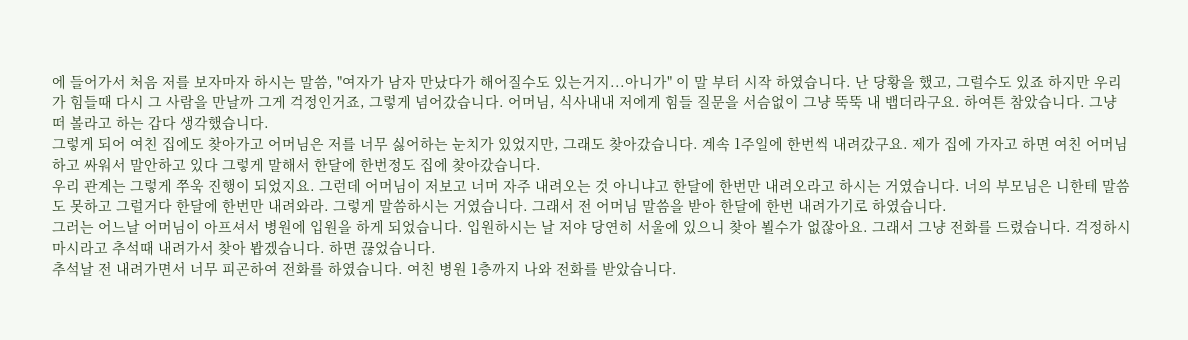에 들어가서 처음 저를 보자마자 하시는 말씀, "여자가 남자 만났다가 해어질수도 있는거지...아니가" 이 말 부터 시작 하였습니다. 난 당황을 했고, 그럴수도 있죠 하지만 우리가 힘들때 다시 그 사람을 만날까 그게 걱정인거죠, 그렇게 넘어갔습니다. 어머님, 식사내내 저에게 힘들 질문을 서슴없이 그냥 뚝뚝 내 뱁더라구요. 하여튼 참았습니다. 그냥 떠 볼라고 하는 갑다 생각했습니다.
그렇게 되어 여친 집에도 찾아가고 어머님은 저를 너무 싫어하는 눈치가 있었지만, 그래도 찾아갔습니다. 계속 1주일에 한번씩 내려갔구요. 제가 집에 가자고 하면 여친 어머님하고 싸워서 말안하고 있다 그렇게 말해서 한달에 한번정도 집에 찾아갔습니다.
우리 관계는 그렇게 쭈욱 진행이 되었지요. 그런데 어머님이 저보고 너머 자주 내려오는 것 아니냐고 한달에 한번만 내려오라고 하시는 거였습니다. 너의 부모님은 니한테 말씀도 못하고 그럴거다 한달에 한번만 내려와라. 그렇게 말씀하시는 거였습니다. 그래서 전 어머님 말씀을 받아 한달에 한번 내려가기로 하였습니다.
그러는 어느날 어머님이 아프셔서 병원에 입원을 하게 되었습니다. 입원하시는 날 저야 당연히 서울에 있으니 찾아 뵐수가 없잖아요. 그래서 그냥 전화를 드렸습니다. 걱정하시 마시라고 추석때 내려가서 찾아 봡겠습니다. 하면 끊었습니다.
추석날 전 내려가면서 너무 피곤하여 전화를 하였습니다. 여친 병원 1층까지 나와 전화를 받았습니다.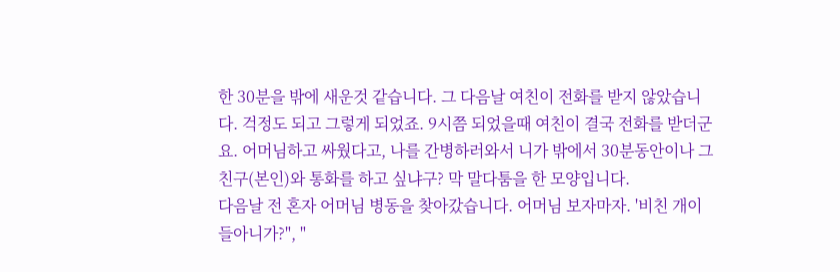한 30분을 밖에 새운것 같습니다. 그 다음날 여친이 전화를 받지 않았습니다. 걱정도 되고 그렇게 되었죠. 9시쯤 되었을때 여친이 결국 전화를 받더군요. 어머님하고 싸웠다고, 나를 간병하러와서 니가 밖에서 30분동안이나 그 친구(본인)와 통화를 하고 싶냐구? 막 말다툼을 한 모양입니다.
다음날 전 혼자 어머님 병동을 찾아갔습니다. 어머님 보자마자. '비친 개이들아니가?", "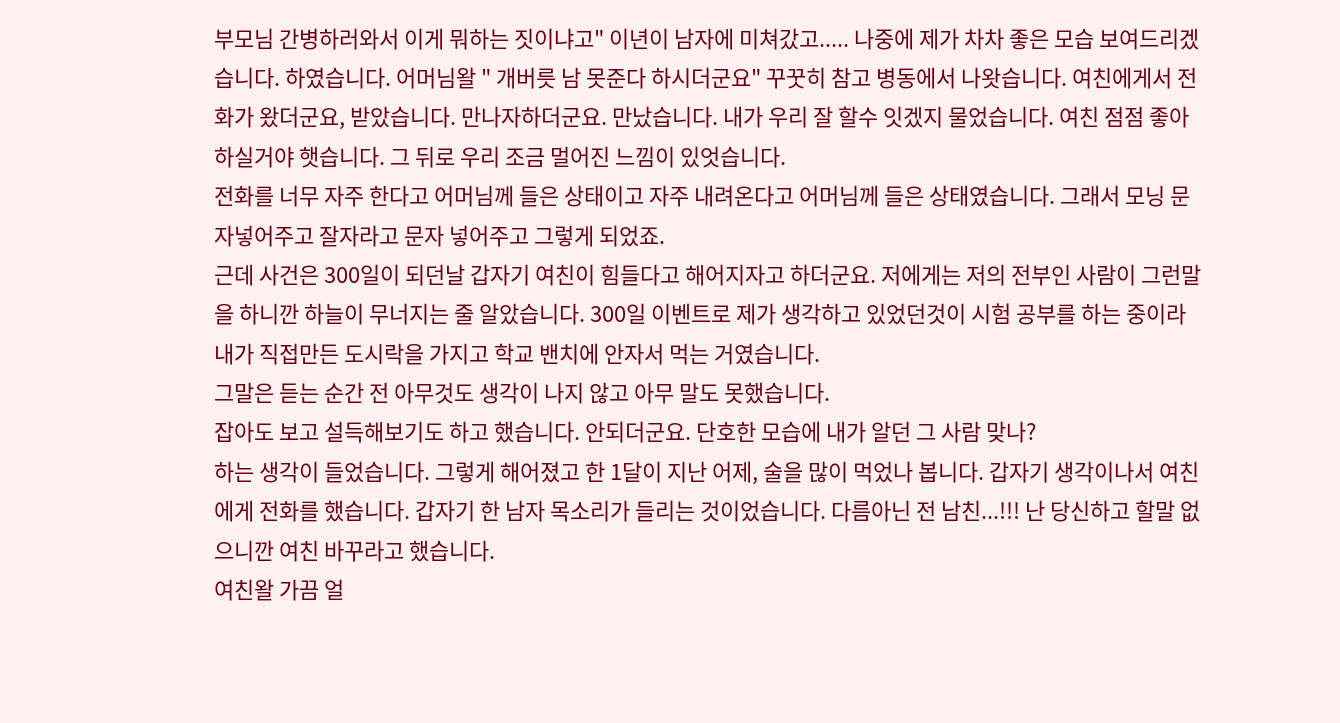부모님 간병하러와서 이게 뭐하는 짓이냐고" 이년이 남자에 미쳐갔고..... 나중에 제가 차차 좋은 모습 보여드리겠습니다. 하였습니다. 어머님왈 " 개버릇 남 못준다 하시더군요" 꾸꿋히 참고 병동에서 나왓습니다. 여친에게서 전화가 왔더군요, 받았습니다. 만나자하더군요. 만났습니다. 내가 우리 잘 할수 잇겠지 물었습니다. 여친 점점 좋아하실거야 햇습니다. 그 뒤로 우리 조금 멀어진 느낌이 있엇습니다.
전화를 너무 자주 한다고 어머님께 들은 상태이고 자주 내려온다고 어머님께 들은 상태였습니다. 그래서 모닝 문자넣어주고 잘자라고 문자 넣어주고 그렇게 되었죠.
근데 사건은 300일이 되던날 갑자기 여친이 힘들다고 해어지자고 하더군요. 저에게는 저의 전부인 사람이 그런말을 하니깐 하늘이 무너지는 줄 알았습니다. 300일 이벤트로 제가 생각하고 있었던것이 시험 공부를 하는 중이라 내가 직접만든 도시락을 가지고 학교 밴치에 안자서 먹는 거였습니다.
그말은 듣는 순간 전 아무것도 생각이 나지 않고 아무 말도 못했습니다.
잡아도 보고 설득해보기도 하고 했습니다. 안되더군요. 단호한 모습에 내가 알던 그 사람 맞나?
하는 생각이 들었습니다. 그렇게 해어졌고 한 1달이 지난 어제, 술을 많이 먹었나 봅니다. 갑자기 생각이나서 여친에게 전화를 했습니다. 갑자기 한 남자 목소리가 들리는 것이었습니다. 다름아닌 전 남친...!!! 난 당신하고 할말 없으니깐 여친 바꾸라고 했습니다.
여친왈 가끔 얼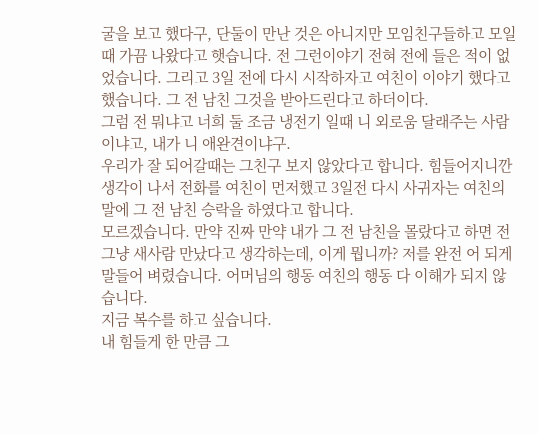굴을 보고 했다구, 단둘이 만난 것은 아니지만 모임친구들하고 모일때 가끔 나왔다고 햇습니다. 전 그런이야기 전혀 전에 들은 적이 없었습니다. 그리고 3일 전에 다시 시작하자고 여친이 이야기 했다고 했습니다. 그 전 남친 그것을 받아드린다고 하더이다.
그럼 전 뭐냐고 너희 둘 조금 냉전기 일때 니 외로움 달래주는 사람이냐고, 내가 니 애완견이냐구.
우리가 잘 되어갈때는 그친구 보지 않았다고 합니다. 힘들어지니깐 생각이 나서 전화를 여친이 먼저했고 3일전 다시 사귀자는 여친의 말에 그 전 남친 승락을 하였다고 합니다.
모르겠습니다. 만약 진짜 만약 내가 그 전 남친을 몰랐다고 하면 전 그냥 새사람 만났다고 생각하는데, 이게 뭡니까? 저를 완전 어 되게 말들어 벼렸습니다. 어머님의 행동 여친의 행동 다 이해가 되지 않습니다.
지금 복수를 하고 싶습니다.
내 힘들게 한 만큼 그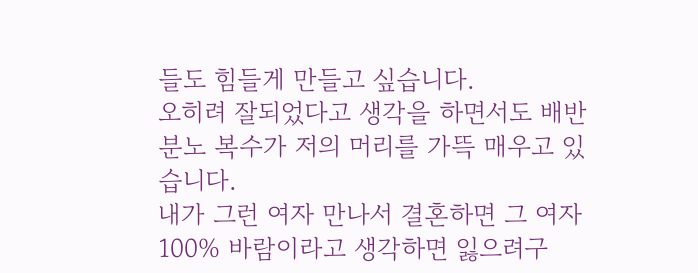들도 힘들게 만들고 싶습니다.
오히려 잘되었다고 생각을 하면서도 배반 분노 복수가 저의 머리를 가뜩 매우고 있습니다.
내가 그런 여자 만나서 결혼하면 그 여자 100% 바람이라고 생각하면 잃으려구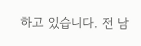하고 있습니다. 전 남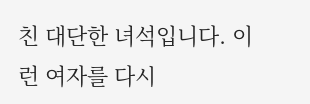친 대단한 녀석입니다. 이런 여자를 다시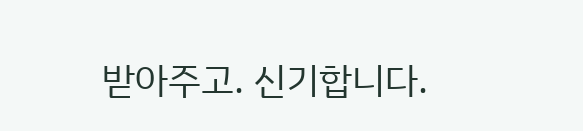받아주고. 신기합니다.